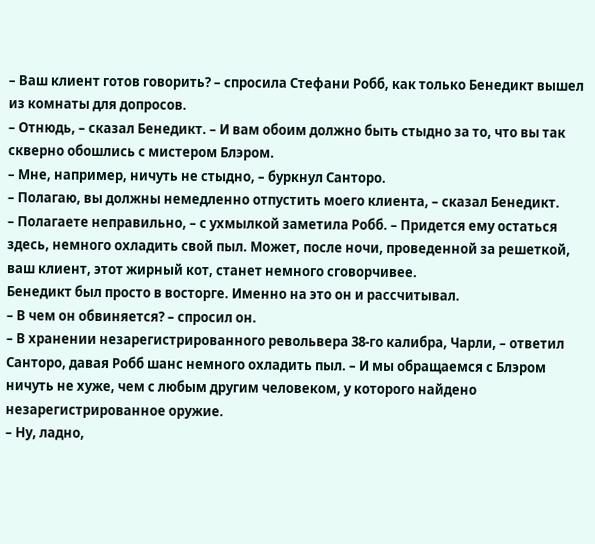– Ваш клиент готов говорить? – спросила Стефани Робб, как только Бенедикт вышел из комнаты для допросов.
– Отнюдь, – сказал Бенедикт. – И вам обоим должно быть стыдно за то, что вы так скверно обошлись с мистером Блэром.
– Мне, например, ничуть не стыдно, – буркнул Санторо.
– Полагаю, вы должны немедленно отпустить моего клиента, – сказал Бенедикт.
– Полагаете неправильно, – с ухмылкой заметила Робб. – Придется ему остаться здесь, немного охладить свой пыл. Может, после ночи, проведенной за решеткой, ваш клиент, этот жирный кот, станет немного сговорчивее.
Бенедикт был просто в восторге. Именно на это он и рассчитывал.
– В чем он обвиняется? – спросил он.
– В хранении незарегистрированного револьвера 38-го калибра, Чарли, – ответил Санторо, давая Робб шанс немного охладить пыл. – И мы обращаемся с Блэром ничуть не хуже, чем с любым другим человеком, у которого найдено незарегистрированное оружие.
– Ну, ладно,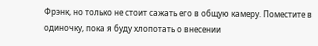Фрэнк, но только не стоит сажать его в общую камеру. Поместите в одиночку, пока я буду хлопотать о внесении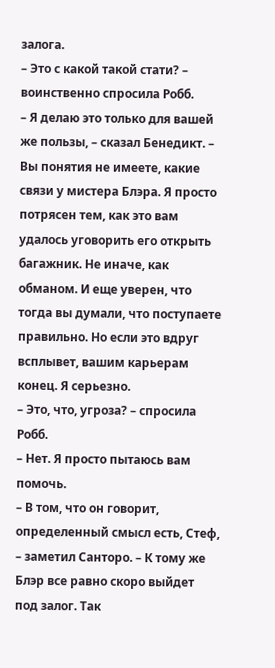залога.
– Это с какой такой стати? – воинственно спросила Робб.
– Я делаю это только для вашей же пользы, – сказал Бенедикт. – Вы понятия не имеете, какие связи у мистера Блэра. Я просто потрясен тем, как это вам удалось уговорить его открыть багажник. Не иначе, как обманом. И еще уверен, что тогда вы думали, что поступаете правильно. Но если это вдруг всплывет, вашим карьерам конец. Я серьезно.
– Это, что, угроза? – спросила Робб.
– Нет. Я просто пытаюсь вам помочь.
– В том, что он говорит, определенный смысл есть, Стеф, – заметил Санторо. – К тому же Блэр все равно скоро выйдет под залог. Так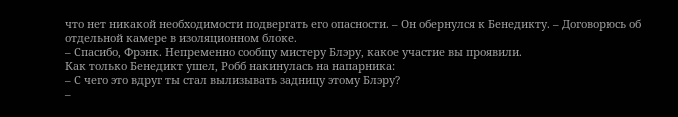что нет никакой необходимости подвергать его опасности. – Он обернулся к Бенедикту. – Договорюсь об отдельной камере в изоляционном блоке.
– Спасибо, Фрэнк. Непременно сообщу мистеру Блэру, какое участие вы проявили.
Как только Бенедикт ушел, Робб накинулась на напарника:
– С чего это вдруг ты стал вылизывать задницу этому Блэру?
–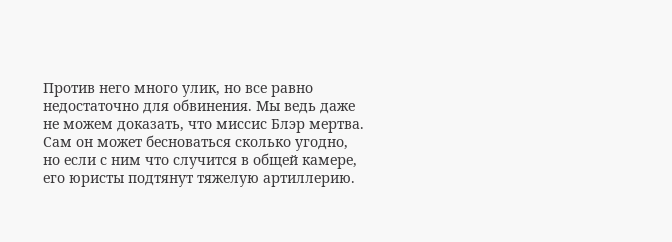Против него много улик, но все равно недостаточно для обвинения. Мы ведь даже не можем доказать, что миссис Блэр мертва. Сам он может бесноваться сколько угодно, но если с ним что случится в общей камере, его юристы подтянут тяжелую артиллерию.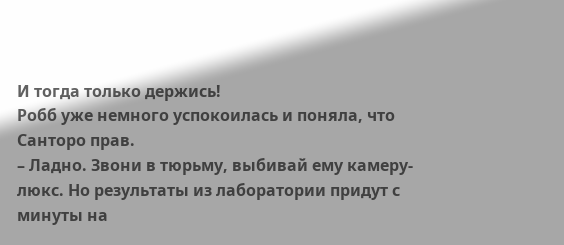И тогда только держись!
Робб уже немного успокоилась и поняла, что Санторо прав.
– Ладно. Звони в тюрьму, выбивай ему камеру-люкс. Но результаты из лаборатории придут с минуты на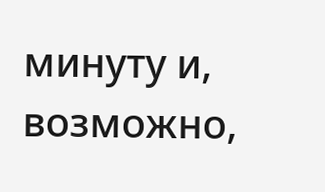минуту и, возможно,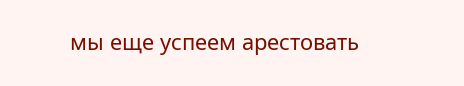мы еще успеем арестовать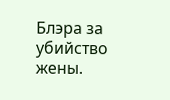Блэра за убийство жены.